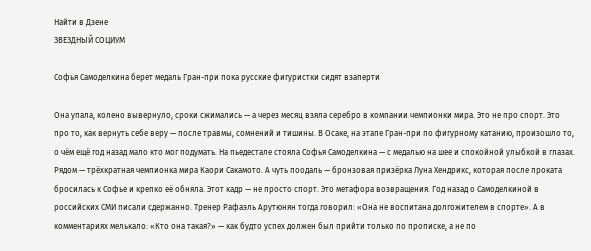Найти в Дзене
ЗВЕЗДНЫЙ СОЦИУМ

Софья Самоделкина берет медаль Гран-при пока русские фигуристки сидят взаперти

Она упала, колено вывернуло, сроки сжимались — а через месяц взяла серебро в компании чемпионки мира. Это не про спорт. Это про то, как вернуть себе веру — после травмы, сомнений и тишины. В Осаке, на этапе Гран-при по фигурному катанию, произошло то, о чём ещё год назад мало кто мог подумать. На пьедестале стояла Софья Самоделкина — с медалью на шее и спокойной улыбкой в глазах. Рядом — трёхкратная чемпионка мира Каори Сакамото. А чуть поодаль — бронзовая призёрка Луна Хендрикс, которая после проката бросилась к Софье и крепко её обняла. Этот кадр — не просто спорт. Это метафора возвращения. Год назад о Самоделкиной в российских СМИ писали сдержанно. Тренер Рафаэль Арутюнян тогда говорил: «Она не воспитана долгожителем в спорте». А в комментариях мелькало: «Кто она такая?» — как будто успех должен был прийти только по прописке, а не по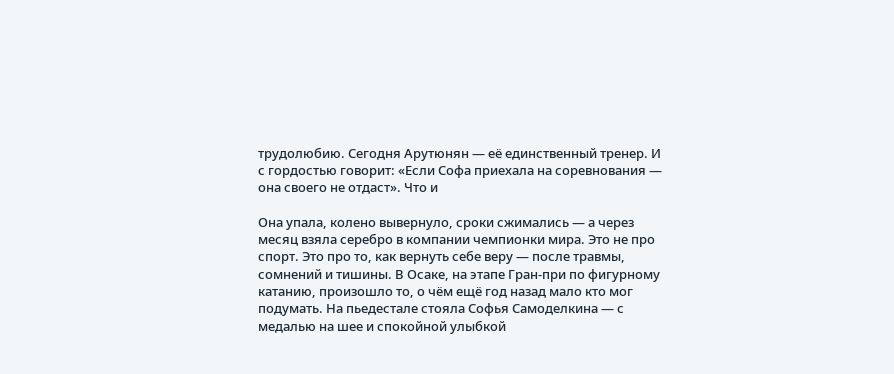трудолюбию. Сегодня Арутюнян — её единственный тренер. И с гордостью говорит: «Если Софа приехала на соревнования — она своего не отдаст». Что и

Она упала, колено вывернуло, сроки сжимались — а через месяц взяла серебро в компании чемпионки мира. Это не про спорт. Это про то, как вернуть себе веру — после травмы, сомнений и тишины. В Осаке, на этапе Гран-при по фигурному катанию, произошло то, о чём ещё год назад мало кто мог подумать. На пьедестале стояла Софья Самоделкина — с медалью на шее и спокойной улыбкой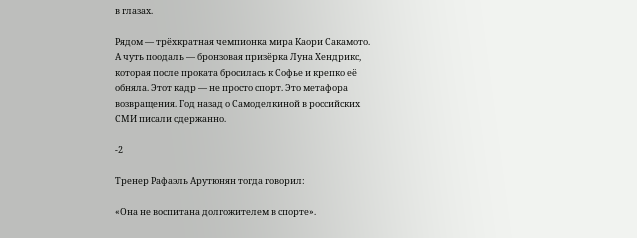в глазах.

Рядом — трёхкратная чемпионка мира Каори Сакамото. А чуть поодаль — бронзовая призёрка Луна Хендрикс, которая после проката бросилась к Софье и крепко её обняла. Этот кадр — не просто спорт. Это метафора возвращения. Год назад о Самоделкиной в российских СМИ писали сдержанно.

-2

Тренер Рафаэль Арутюнян тогда говорил:

«Она не воспитана долгожителем в спорте».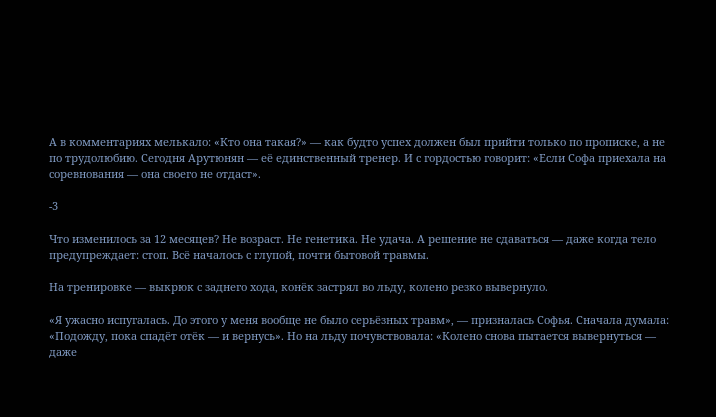А в комментариях мелькало: «Кто она такая?» — как будто успех должен был прийти только по прописке, а не по трудолюбию. Сегодня Арутюнян — её единственный тренер. И с гордостью говорит: «Если Софа приехала на соревнования — она своего не отдаст».

-3

Что изменилось за 12 месяцев? Не возраст. Не генетика. Не удача. А решение не сдаваться — даже когда тело предупреждает: стоп. Всё началось с глупой, почти бытовой травмы.

На тренировке — выкрюк с заднего хода, конёк застрял во льду, колено резко вывернуло.

«Я ужасно испугалась. До этого у меня вообще не было серьёзных травм», — призналась Софья. Сначала думала: «Подожду, пока спадёт отёк — и вернусь». Но на льду почувствовала: «Колено снова пытается вывернуться — даже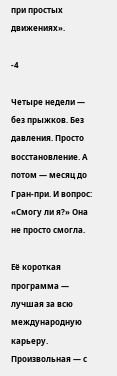при простых движениях».

-4

Четыре недели — без прыжков. Без давления. Просто восстановление. А потом — месяц до Гран-при. И вопрос: «Смогу ли я?» Она не просто смогла.

Её короткая программа — лучшая за всю международную карьеру. Произвольная — с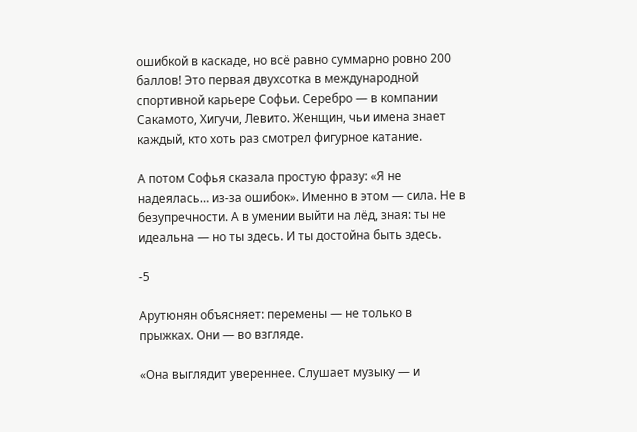ошибкой в каскаде, но всё равно суммарно ровно 200 баллов! Это первая двухсотка в международной спортивной карьере Софьи. Серебро — в компании Сакамото, Хигучи, Левито. Женщин, чьи имена знает каждый, кто хоть раз смотрел фигурное катание.

А потом Софья сказала простую фразу: «Я не надеялась… из-за ошибок». Именно в этом — сила. Не в безупречности. А в умении выйти на лёд, зная: ты не идеальна — но ты здесь. И ты достойна быть здесь.

-5

Арутюнян объясняет: перемены — не только в прыжках. Они — во взгляде.

«Она выглядит увереннее. Слушает музыку — и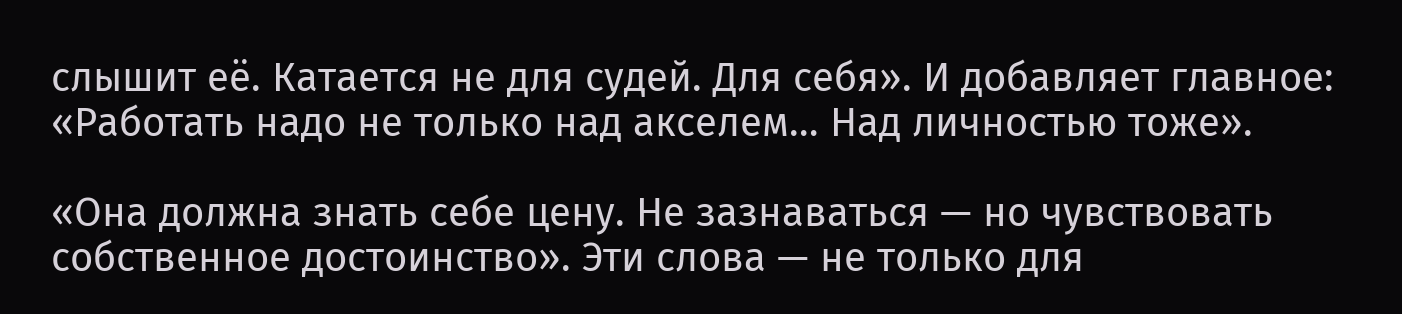слышит её. Катается не для судей. Для себя». И добавляет главное: «Работать надо не только над акселем… Над личностью тоже».

«Она должна знать себе цену. Не зазнаваться — но чувствовать собственное достоинство». Эти слова — не только для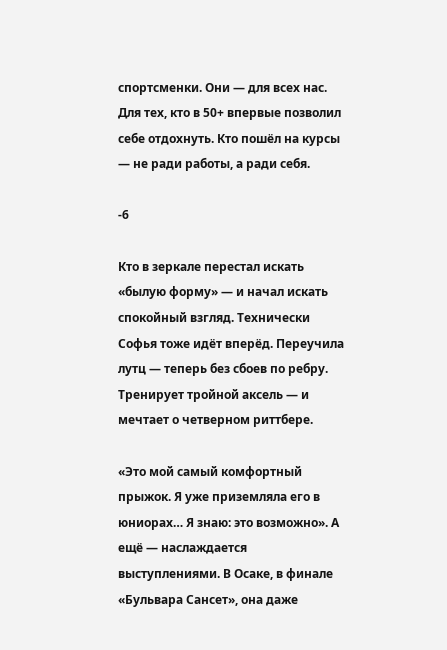спортсменки. Они — для всех нас. Для тех, кто в 50+ впервые позволил себе отдохнуть. Кто пошёл на курсы — не ради работы, а ради себя.

-6

Кто в зеркале перестал искать «былую форму» — и начал искать спокойный взгляд. Технически Софья тоже идёт вперёд. Переучила лутц — теперь без сбоев по ребру. Тренирует тройной аксель — и мечтает о четверном риттбере.

«Это мой самый комфортный прыжок. Я уже приземляла его в юниорах… Я знаю: это возможно». А ещё — наслаждается выступлениями. В Осаке, в финале «Бульвара Сансет», она даже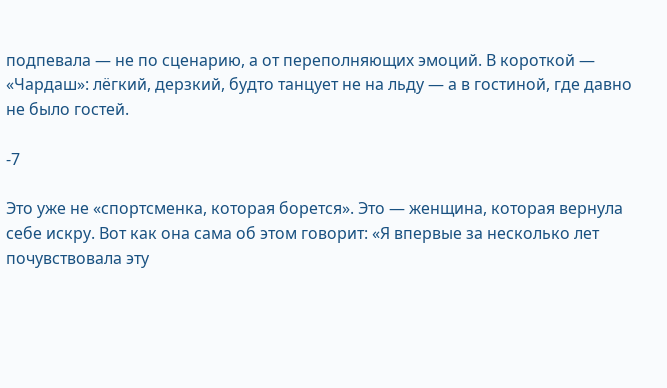подпевала — не по сценарию, а от переполняющих эмоций. В короткой — «Чардаш»: лёгкий, дерзкий, будто танцует не на льду — а в гостиной, где давно не было гостей.

-7

Это уже не «спортсменка, которая борется». Это — женщина, которая вернула себе искру. Вот как она сама об этом говорит: «Я впервые за несколько лет почувствовала эту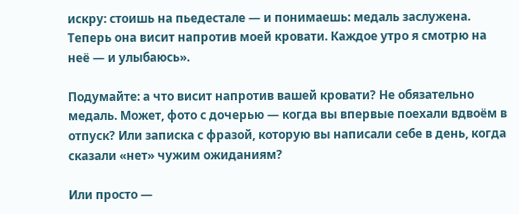искру: стоишь на пьедестале — и понимаешь: медаль заслужена. Теперь она висит напротив моей кровати. Каждое утро я смотрю на неё — и улыбаюсь».

Подумайте: а что висит напротив вашей кровати? Не обязательно медаль. Может, фото с дочерью — когда вы впервые поехали вдвоём в отпуск? Или записка с фразой, которую вы написали себе в день, когда сказали «нет» чужим ожиданиям?

Или просто —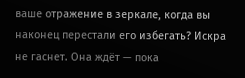ваше отражение в зеркале, когда вы наконец перестали его избегать? Искра не гаснет. Она ждёт — пока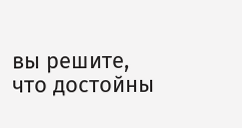вы решите, что достойны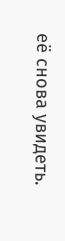её снова увидеть.